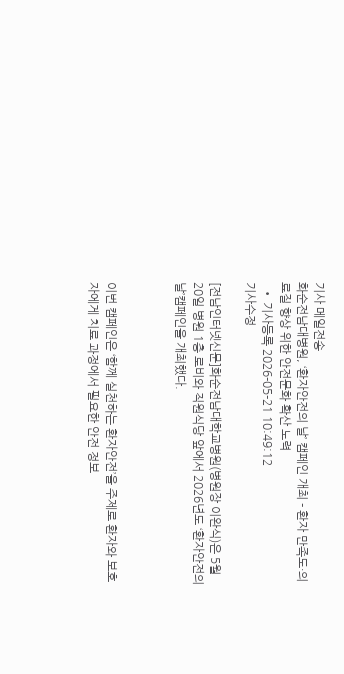기사 메일전송
화순전남대병원, ‘환자안전의 날’ 캠페인 개최 - 환자 만족도·의료질 향상 위한 안전문화 확산 노력
  • 기사등록 2026-05-21 10:49:12
기사수정

[전남인터넷신문]화순전남대학교병원(병원장 이완식)은 5월 20일 병원 1층 로비와 직원식당 앞에서 2026년도 ‘환자안전의 날’캠페인을 개최했다.



이번 캠페인은 ‘함께 실천하는 환자안전’을 주제로 환자와 보호자에게 치료 과정에서 필요한 안전 정보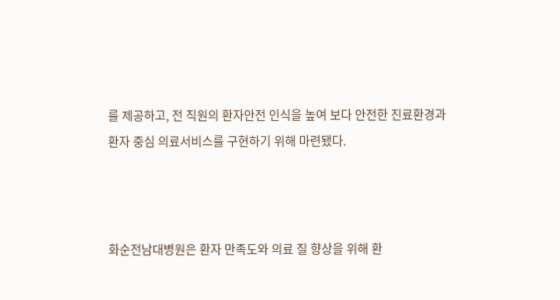를 제공하고, 전 직원의 환자안전 인식을 높여 보다 안전한 진료환경과 환자 중심 의료서비스를 구현하기 위해 마련됐다.



화순전남대병원은 환자 만족도와 의료 질 향상을 위해 환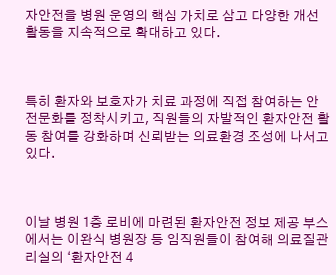자안전을 병원 운영의 핵심 가치로 삼고 다양한 개선 활동을 지속적으로 확대하고 있다.



특히 환자와 보호자가 치료 과정에 직접 참여하는 안전문화를 정착시키고, 직원들의 자발적인 환자안전 활동 참여를 강화하며 신뢰받는 의료환경 조성에 나서고 있다.



이날 병원 1층 로비에 마련된 환자안전 정보 제공 부스에서는 이완식 병원장 등 임직원들이 참여해 의료질관리실의 ‘환자안전 4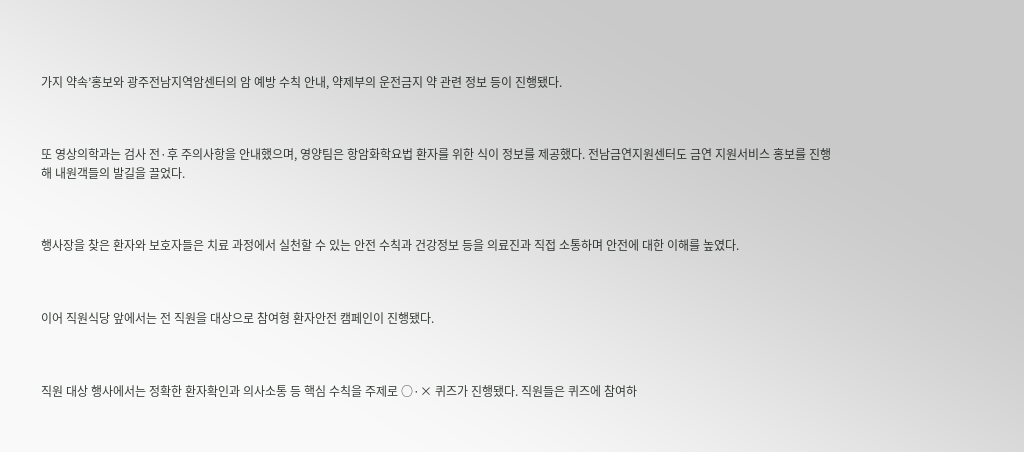가지 약속’홍보와 광주전남지역암센터의 암 예방 수칙 안내, 약제부의 운전금지 약 관련 정보 등이 진행됐다.



또 영상의학과는 검사 전·후 주의사항을 안내했으며, 영양팀은 항암화학요법 환자를 위한 식이 정보를 제공했다. 전남금연지원센터도 금연 지원서비스 홍보를 진행해 내원객들의 발길을 끌었다.



행사장을 찾은 환자와 보호자들은 치료 과정에서 실천할 수 있는 안전 수칙과 건강정보 등을 의료진과 직접 소통하며 안전에 대한 이해를 높였다.



이어 직원식당 앞에서는 전 직원을 대상으로 참여형 환자안전 캠페인이 진행됐다.



직원 대상 행사에서는 정확한 환자확인과 의사소통 등 핵심 수칙을 주제로 ○·× 퀴즈가 진행됐다. 직원들은 퀴즈에 참여하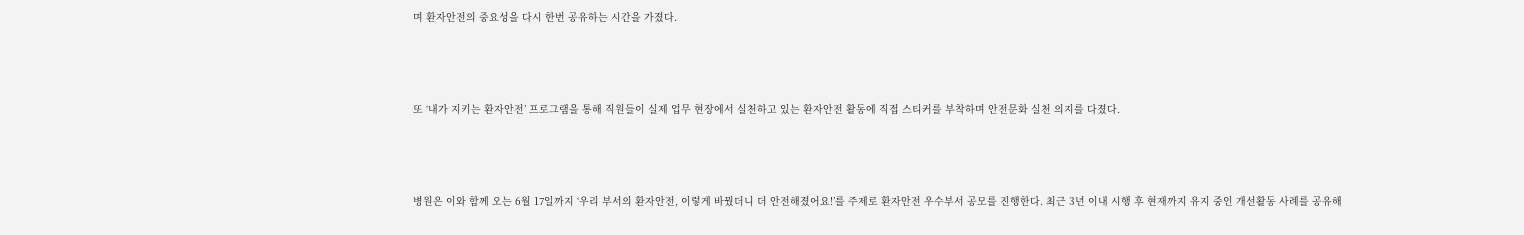며 환자안전의 중요성을 다시 한번 공유하는 시간을 가졌다.



또 ‘내가 지키는 환자안전’ 프로그램을 통해 직원들이 실제 업무 현장에서 실천하고 있는 환자안전 활동에 직접 스티커를 부착하며 안전문화 실천 의지를 다졌다.



병원은 이와 함께 오는 6월 17일까지 ‘우리 부서의 환자안전, 이렇게 바꿨더니 더 안전해졌어요!’를 주제로 환자안전 우수부서 공모를 진행한다. 최근 3년 이내 시행 후 현재까지 유지 중인 개선활동 사례를 공유해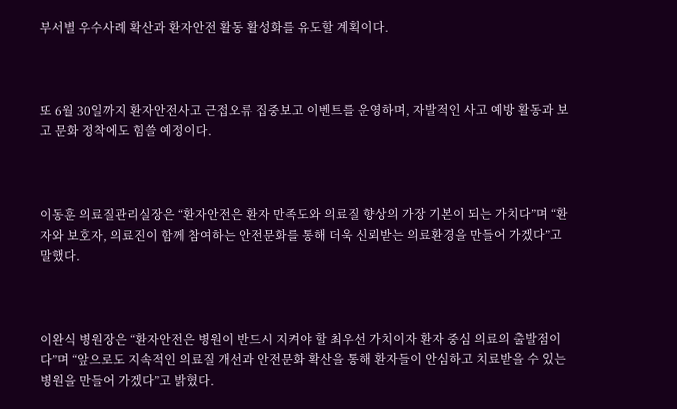부서별 우수사례 확산과 환자안전 활동 활성화를 유도할 계획이다.



또 6월 30일까지 환자안전사고 근접오류 집중보고 이벤트를 운영하며, 자발적인 사고 예방 활동과 보고 문화 정착에도 힘쓸 예정이다.



이동훈 의료질관리실장은 “환자안전은 환자 만족도와 의료질 향상의 가장 기본이 되는 가치다”며 “환자와 보호자, 의료진이 함께 참여하는 안전문화를 통해 더욱 신뢰받는 의료환경을 만들어 가겠다”고 말했다.



이완식 병원장은 “환자안전은 병원이 반드시 지켜야 할 최우선 가치이자 환자 중심 의료의 출발점이다”며 “앞으로도 지속적인 의료질 개선과 안전문화 확산을 통해 환자들이 안심하고 치료받을 수 있는 병원을 만들어 가겠다”고 밝혔다.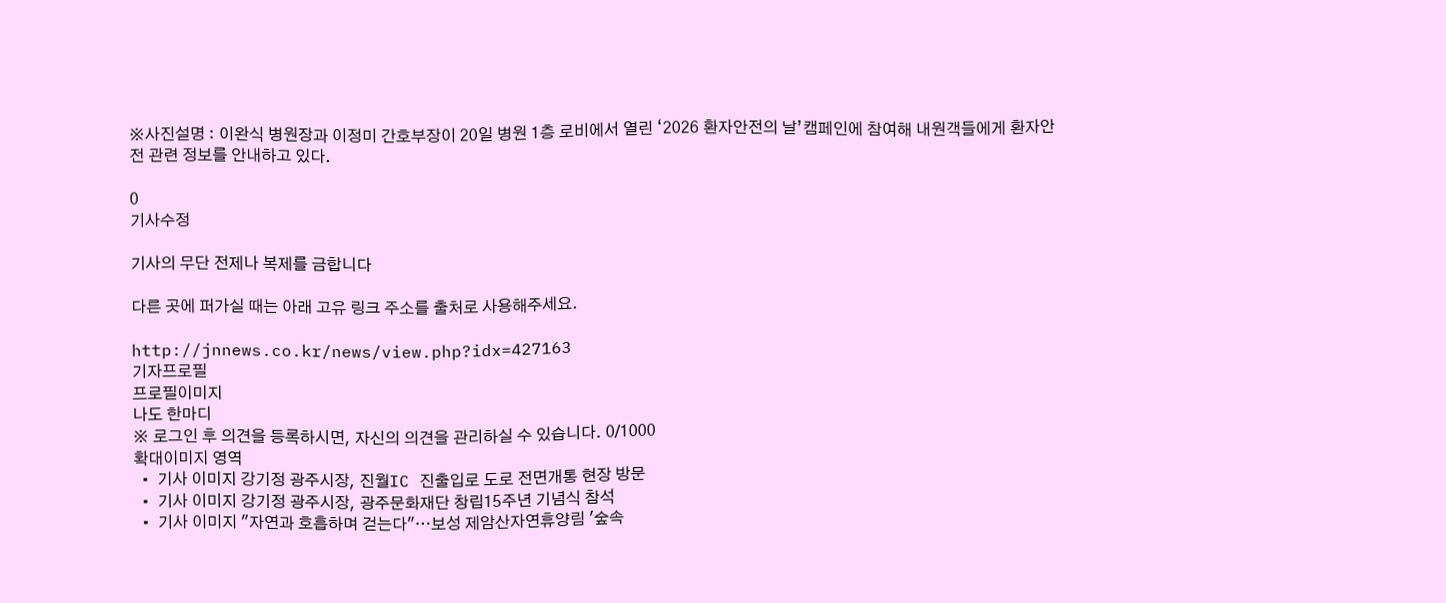※사진설명 : 이완식 병원장과 이정미 간호부장이 20일 병원 1층 로비에서 열린 ‘2026 환자안전의 날’캠페인에 참여해 내원객들에게 환자안전 관련 정보를 안내하고 있다.

0
기사수정

기사의 무단 전제나 복제를 금합니다

다른 곳에 퍼가실 때는 아래 고유 링크 주소를 출처로 사용해주세요.

http://jnnews.co.kr/news/view.php?idx=427163
기자프로필
프로필이미지
나도 한마디
※ 로그인 후 의견을 등록하시면, 자신의 의견을 관리하실 수 있습니다. 0/1000
확대이미지 영역
  •  기사 이미지 강기정 광주시장, 진월IC 진출입로 도로 전면개통 현장 방문
  •  기사 이미지 강기정 광주시장, 광주문화재단 창립15주년 기념식 참석
  •  기사 이미지 "자연과 호흡하며 걷는다"…보성 제암산자연휴양림 '숲속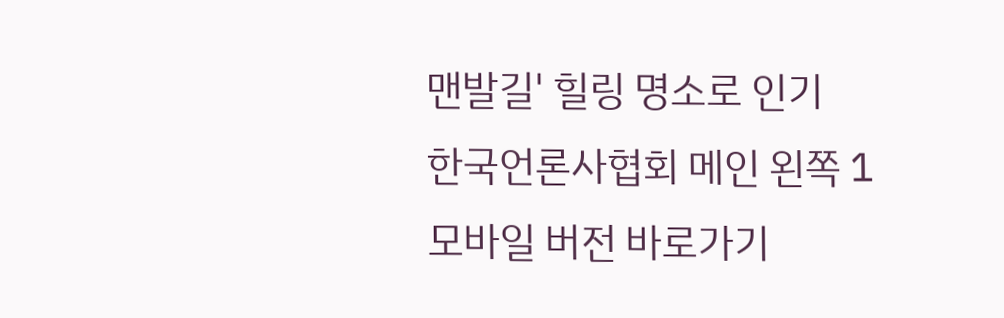맨발길' 힐링 명소로 인기
한국언론사협회 메인 왼쪽 1
모바일 버전 바로가기